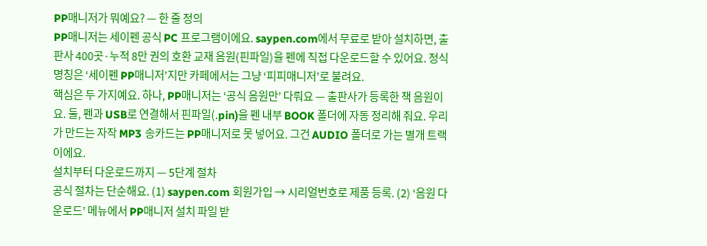PP매니저가 뭐예요? — 한 줄 정의
PP매니저는 세이펜 공식 PC 프로그램이에요. saypen.com에서 무료로 받아 설치하면, 출판사 400곳·누적 8만 권의 호환 교재 음원(핀파일)을 펜에 직접 다운로드할 수 있어요. 정식 명칭은 ‘세이펜 PP매니저’지만 카페에서는 그냥 ‘피피매니저’로 불려요.
핵심은 두 가지예요. 하나, PP매니저는 ‘공식 음원만’ 다뤄요 — 출판사가 등록한 책 음원이요. 둘, 펜과 USB로 연결해서 핀파일(.pin)을 펜 내부 BOOK 폴더에 자동 정리해 줘요. 우리가 만드는 자작 MP3 송카드는 PP매니저로 못 넣어요. 그건 AUDIO 폴더로 가는 별개 트랙이에요.
설치부터 다운로드까지 — 5단계 절차
공식 절차는 단순해요. (1) saypen.com 회원가입 → 시리얼번호로 제품 등록. (2) ‘음원 다운로드’ 메뉴에서 PP매니저 설치 파일 받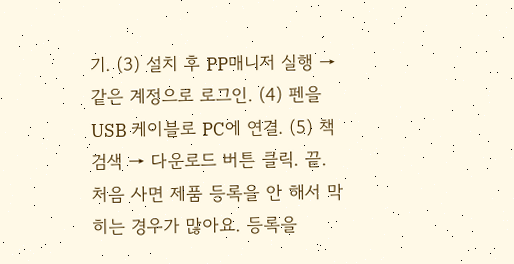기. (3) 설치 후 PP매니저 실행 → 같은 계정으로 로그인. (4) 펜을 USB 케이블로 PC에 연결. (5) 책 검색 → 다운로드 버튼 클릭. 끝.
처음 사면 제품 등록을 안 해서 막히는 경우가 많아요. 등록을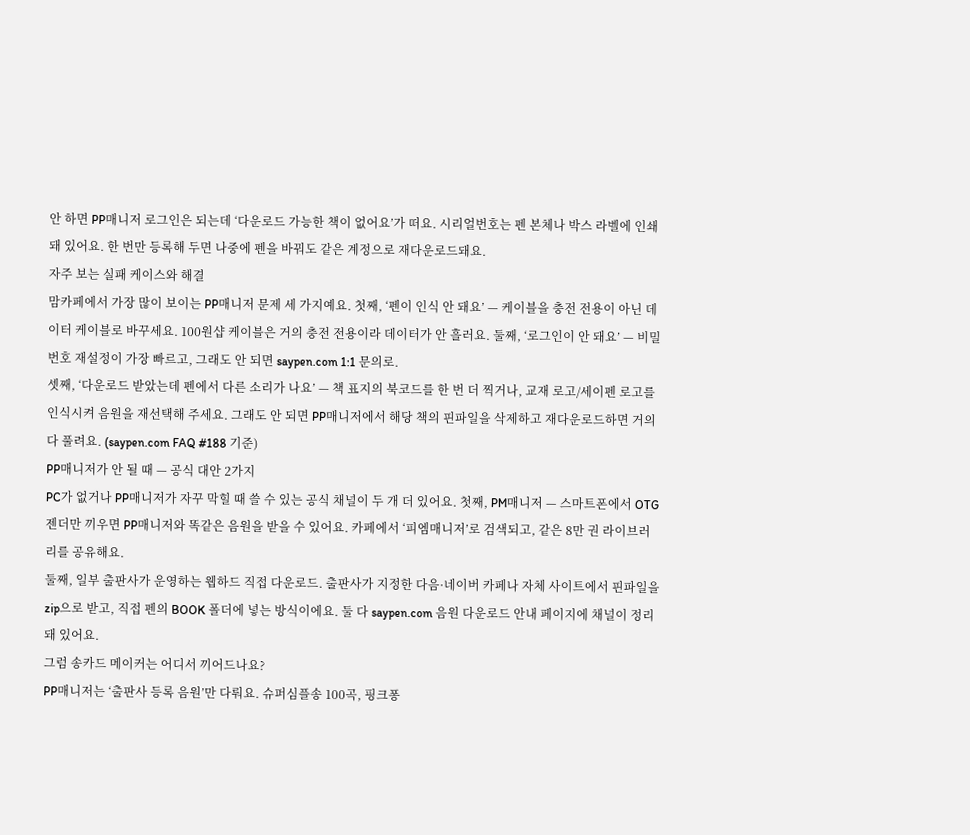안 하면 PP매니저 로그인은 되는데 ‘다운로드 가능한 책이 없어요’가 떠요. 시리얼번호는 펜 본체나 박스 라벨에 인쇄돼 있어요. 한 번만 등록해 두면 나중에 펜을 바꿔도 같은 계정으로 재다운로드돼요.
자주 보는 실패 케이스와 해결
맘카페에서 가장 많이 보이는 PP매니저 문제 세 가지예요. 첫째, ‘펜이 인식 안 돼요’ — 케이블을 충전 전용이 아닌 데이터 케이블로 바꾸세요. 100원샵 케이블은 거의 충전 전용이라 데이터가 안 흘러요. 둘째, ‘로그인이 안 돼요’ — 비밀번호 재설정이 가장 빠르고, 그래도 안 되면 saypen.com 1:1 문의로.
셋째, ‘다운로드 받았는데 펜에서 다른 소리가 나요’ — 책 표지의 북코드를 한 번 더 찍거나, 교재 로고/세이펜 로고를 인식시켜 음원을 재선택해 주세요. 그래도 안 되면 PP매니저에서 해당 책의 핀파일을 삭제하고 재다운로드하면 거의 다 풀려요. (saypen.com FAQ #188 기준)
PP매니저가 안 될 때 — 공식 대안 2가지
PC가 없거나 PP매니저가 자꾸 막힐 때 쓸 수 있는 공식 채널이 두 개 더 있어요. 첫째, PM매니저 — 스마트폰에서 OTG 젠더만 끼우면 PP매니저와 똑같은 음원을 받을 수 있어요. 카페에서 ‘피엠매니저’로 검색되고, 같은 8만 권 라이브러리를 공유해요.
둘째, 일부 출판사가 운영하는 웹하드 직접 다운로드. 출판사가 지정한 다음·네이버 카페나 자체 사이트에서 핀파일을 zip으로 받고, 직접 펜의 BOOK 폴더에 넣는 방식이에요. 둘 다 saypen.com 음원 다운로드 안내 페이지에 채널이 정리돼 있어요.
그럼 송카드 메이커는 어디서 끼어드나요?
PP매니저는 ‘출판사 등록 음원’만 다뤄요. 슈퍼심플송 100곡, 핑크퐁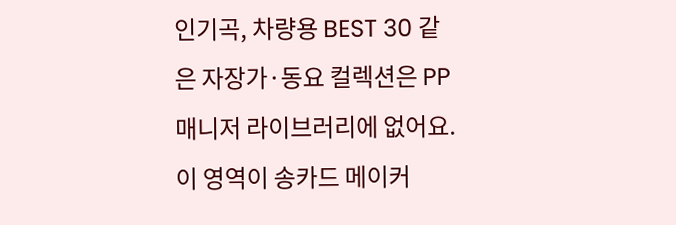인기곡, 차량용 BEST 30 같은 자장가·동요 컬렉션은 PP매니저 라이브러리에 없어요. 이 영역이 송카드 메이커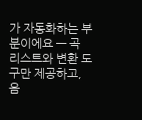가 자동화하는 부분이에요 — 곡 리스트와 변환 도구만 제공하고, 음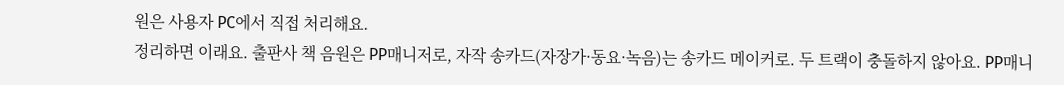원은 사용자 PC에서 직접 처리해요.
정리하면 이래요. 출판사 책 음원은 PP매니저로, 자작 송카드(자장가·동요·녹음)는 송카드 메이커로. 두 트랙이 충돌하지 않아요. PP매니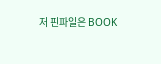저 핀파일은 BOOK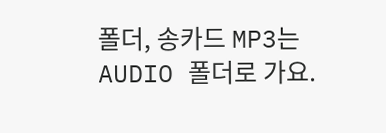폴더, 송카드 MP3는 AUDIO 폴더로 가요.